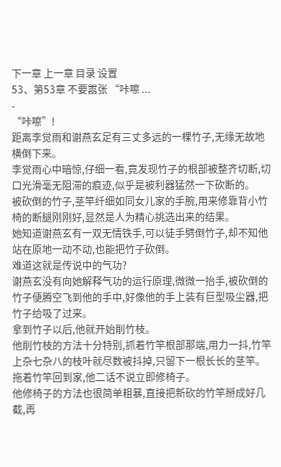下一章 上一章 目录 设置
53、第53章 不要嚣张 “咔嚓 ...
-
“咔嚓”!
距离李觉雨和谢燕玄足有三丈多远的一棵竹子,无缘无故地横倒下来。
李觉雨心中暗惊,仔细一看,竟发现竹子的根部被整齐切断,切口光滑毫无阻滞的痕迹,似乎是被利器猛然一下砍断的。
被砍倒的竹子,茎竿纤细如同女儿家的手腕,用来修靠背小竹椅的断腿刚刚好,显然是人为精心挑选出来的结果。
她知道谢燕玄有一双无情铁手,可以徒手劈倒竹子,却不知他站在原地一动不动,也能把竹子砍倒。
难道这就是传说中的气功?
谢燕玄没有向她解释气功的运行原理,微微一抬手,被砍倒的竹子便腾空飞到他的手中,好像他的手上装有巨型吸尘器,把竹子给吸了过来。
拿到竹子以后,他就开始削竹枝。
他削竹枝的方法十分特别,抓着竹竿根部那端,用力一抖,竹竿上杂七杂八的枝叶就尽数被抖掉,只留下一根长长的茎竿。
拖着竹竿回到家,他二话不说立即修椅子。
他修椅子的方法也很简单粗暴,直接把新砍的竹竿掰成好几截,再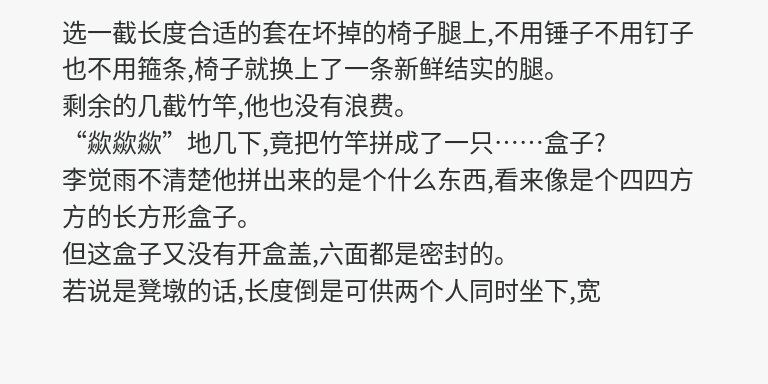选一截长度合适的套在坏掉的椅子腿上,不用锤子不用钉子也不用箍条,椅子就换上了一条新鲜结实的腿。
剩余的几截竹竿,他也没有浪费。
“歘歘歘”地几下,竟把竹竿拼成了一只……盒子?
李觉雨不清楚他拼出来的是个什么东西,看来像是个四四方方的长方形盒子。
但这盒子又没有开盒盖,六面都是密封的。
若说是凳墩的话,长度倒是可供两个人同时坐下,宽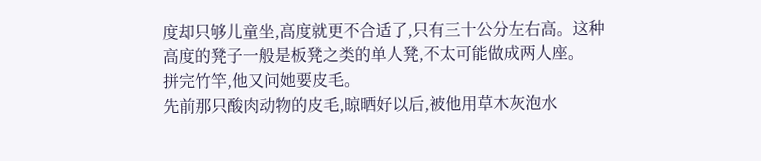度却只够儿童坐,高度就更不合适了,只有三十公分左右高。这种高度的凳子一般是板凳之类的单人凳,不太可能做成两人座。
拼完竹竿,他又问她要皮毛。
先前那只酸肉动物的皮毛,晾晒好以后,被他用草木灰泡水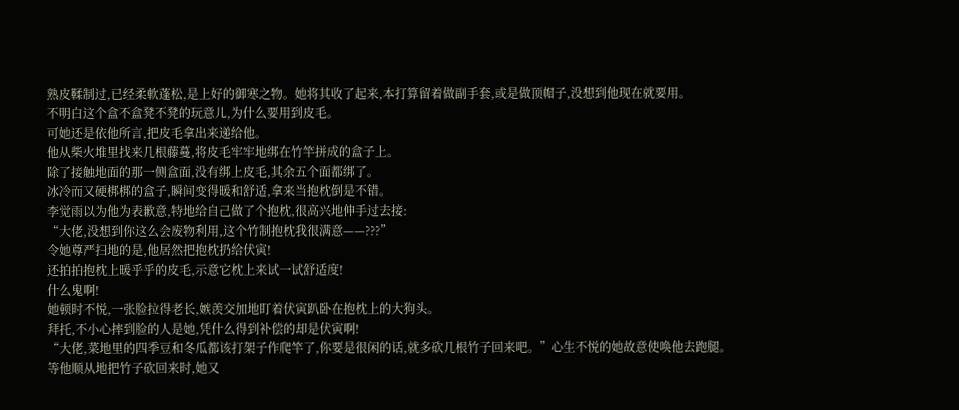熟皮鞣制过,已经柔軟蓬松,是上好的御寒之物。她将其收了起来,本打算留着做副手套,或是做顶帽子,没想到他现在就要用。
不明白这个盒不盒凳不凳的玩意儿,为什么要用到皮毛。
可她还是依他所言,把皮毛拿出来递给他。
他从柴火堆里找来几根藤蔓,将皮毛牢牢地绑在竹竿拼成的盒子上。
除了接触地面的那一侧盒面,没有绑上皮毛,其余五个面都绑了。
冰冷而又硬梆梆的盒子,瞬间变得暖和舒适,拿来当抱枕倒是不错。
李觉雨以为他为表歉意,特地给自己做了个抱枕,很高兴地伸手过去接:
“大佬,没想到你这么会废物利用,这个竹制抱枕我很满意——???”
令她尊严扫地的是,他居然把抱枕扔给伏寅!
还拍拍抱枕上暖乎乎的皮毛,示意它枕上来试一试舒适度!
什么鬼啊!
她顿时不悦,一张脸拉得老长,嫉羡交加地盯着伏寅趴卧在抱枕上的大狗头。
拜托,不小心摔到脸的人是她,凭什么得到补偿的却是伏寅啊!
“大佬,菜地里的四季豆和冬瓜都该打架子作爬竿了,你要是很闲的话,就多砍几根竹子回来吧。”心生不悦的她故意使唤他去跑腿。
等他顺从地把竹子砍回来时,她又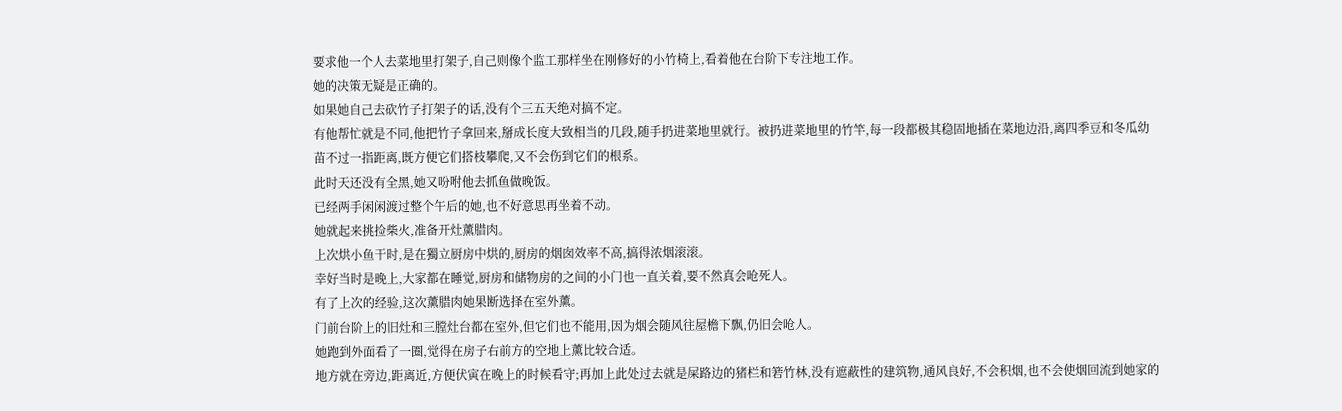要求他一个人去菜地里打架子,自己则像个监工那样坐在刚修好的小竹椅上,看着他在台阶下专注地工作。
她的决策无疑是正确的。
如果她自己去砍竹子打架子的话,没有个三五天绝对搞不定。
有他帮忙就是不同,他把竹子拿回来,掰成长度大致相当的几段,随手扔进菜地里就行。被扔进菜地里的竹竿,每一段都极其稳固地插在菜地边沿,离四季豆和冬瓜幼苗不过一指距离,既方便它们搭枝攀爬,又不会伤到它们的根系。
此时天还没有全黑,她又吩咐他去抓鱼做晚饭。
已经两手闲闲渡过整个午后的她,也不好意思再坐着不动。
她就起来挑捡柴火,准备开灶薰腊肉。
上次烘小鱼干时,是在獨立厨房中烘的,厨房的烟囱效率不高,搞得浓烟滚滚。
幸好当时是晚上,大家都在睡觉,厨房和储物房的之间的小门也一直关着,要不然真会呛死人。
有了上次的经验,这次薰腊肉她果断选择在室外薰。
门前台阶上的旧灶和三膛灶台都在室外,但它们也不能用,因为烟会随风往屋檐下飘,仍旧会呛人。
她跑到外面看了一圈,觉得在房子右前方的空地上薰比较合适。
地方就在旁边,距离近,方便伏寅在晚上的时候看守;再加上此处过去就是屎路边的猪栏和箬竹林,没有遮蔽性的建筑物,通风良好,不会积烟,也不会使烟回流到她家的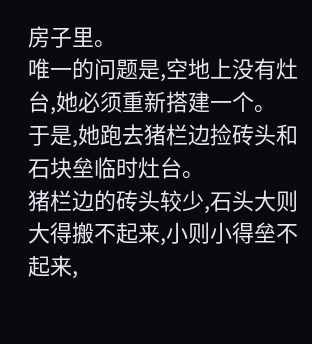房子里。
唯一的问题是,空地上没有灶台,她必须重新搭建一个。
于是,她跑去猪栏边捡砖头和石块垒临时灶台。
猪栏边的砖头较少,石头大则大得搬不起来,小则小得垒不起来,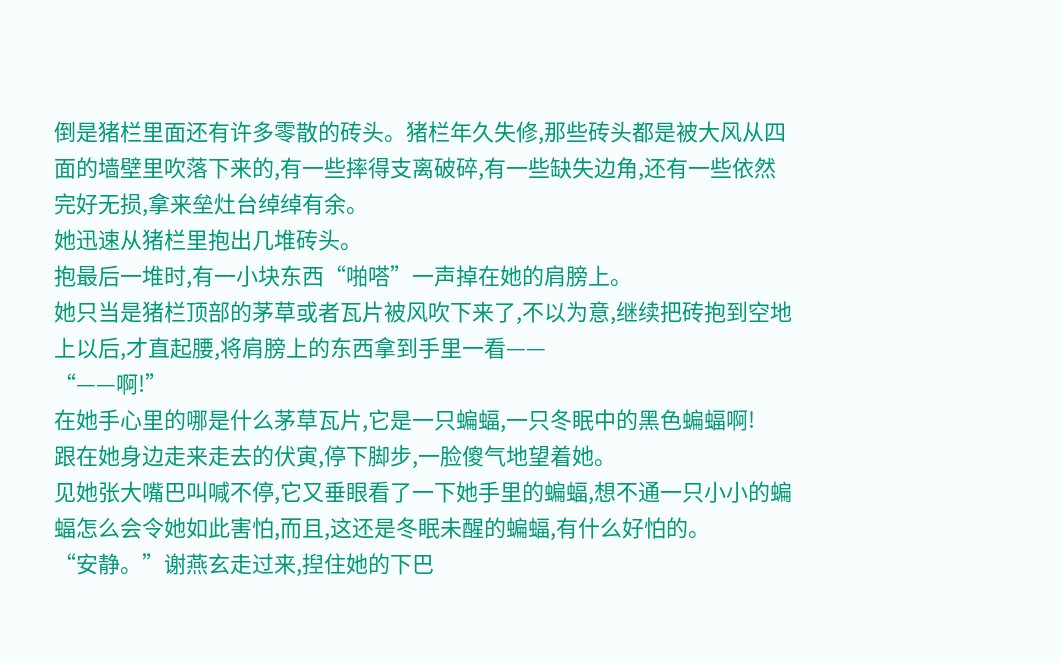倒是猪栏里面还有许多零散的砖头。猪栏年久失修,那些砖头都是被大风从四面的墙壁里吹落下来的,有一些摔得支离破碎,有一些缺失边角,还有一些依然完好无损,拿来垒灶台绰绰有余。
她迅速从猪栏里抱出几堆砖头。
抱最后一堆时,有一小块东西“啪嗒”一声掉在她的肩膀上。
她只当是猪栏顶部的茅草或者瓦片被风吹下来了,不以为意,继续把砖抱到空地上以后,才直起腰,将肩膀上的东西拿到手里一看——
“——啊!”
在她手心里的哪是什么茅草瓦片,它是一只蝙蝠,一只冬眠中的黑色蝙蝠啊!
跟在她身边走来走去的伏寅,停下脚步,一脸傻气地望着她。
见她张大嘴巴叫喊不停,它又垂眼看了一下她手里的蝙蝠,想不通一只小小的蝙蝠怎么会令她如此害怕,而且,这还是冬眠未醒的蝙蝠,有什么好怕的。
“安静。”谢燕玄走过来,揑住她的下巴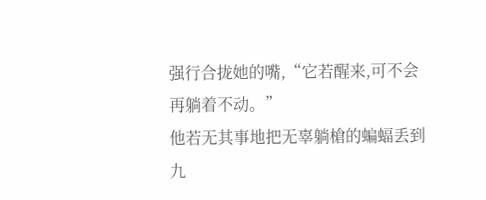强行合拢她的嘴,“它若醒来,可不会再躺着不动。”
他若无其事地把无辜躺槍的蝙蝠丢到九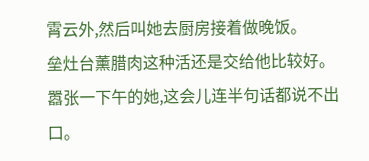霄云外,然后叫她去厨房接着做晚饭。
垒灶台薰腊肉这种活还是交给他比较好。
嚣张一下午的她,这会儿连半句话都说不出口。